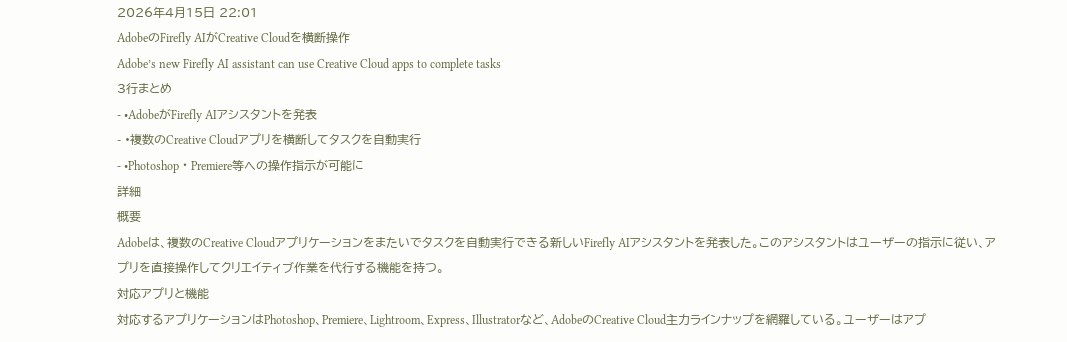2026年4月15日 22:01
AdobeのFirefly AIがCreative Cloudを横断操作
Adobe’s new Firefly AI assistant can use Creative Cloud apps to complete tasks
3行まとめ
- •AdobeがFirefly AIアシスタントを発表
- •複数のCreative Cloudアプリを横断してタスクを自動実行
- •Photoshop・Premiere等への操作指示が可能に
詳細
概要
Adobeは、複数のCreative Cloudアプリケーションをまたいでタスクを自動実行できる新しいFirefly AIアシスタントを発表した。このアシスタントはユーザーの指示に従い、アプリを直接操作してクリエイティブ作業を代行する機能を持つ。
対応アプリと機能
対応するアプリケーションはPhotoshop、Premiere、Lightroom、Express、Illustratorなど、AdobeのCreative Cloud主力ラインナップを網羅している。ユーザーはアプ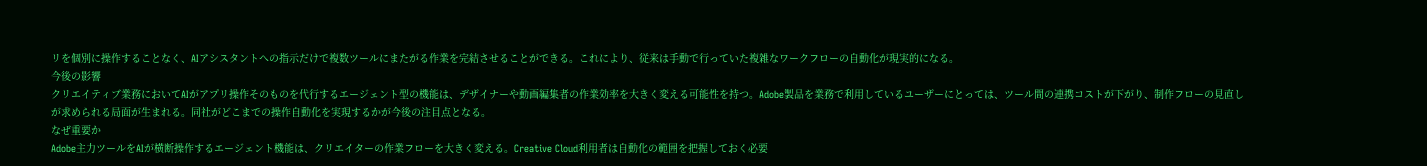リを個別に操作することなく、AIアシスタントへの指示だけで複数ツールにまたがる作業を完結させることができる。これにより、従来は手動で行っていた複雑なワークフローの自動化が現実的になる。
今後の影響
クリエイティブ業務においてAIがアプリ操作そのものを代行するエージェント型の機能は、デザイナーや動画編集者の作業効率を大きく変える可能性を持つ。Adobe製品を業務で利用しているユーザーにとっては、ツール間の連携コストが下がり、制作フローの見直しが求められる局面が生まれる。同社がどこまでの操作自動化を実現するかが今後の注目点となる。
なぜ重要か
Adobe主力ツールをAIが横断操作するエージェント機能は、クリエイターの作業フローを大きく変える。Creative Cloud利用者は自動化の範囲を把握しておく必要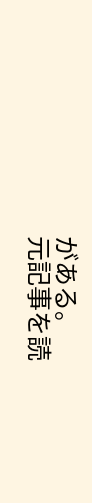がある。
元記事を読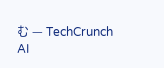む — TechCrunch AI